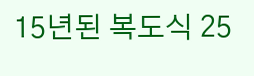15년된 복도식 25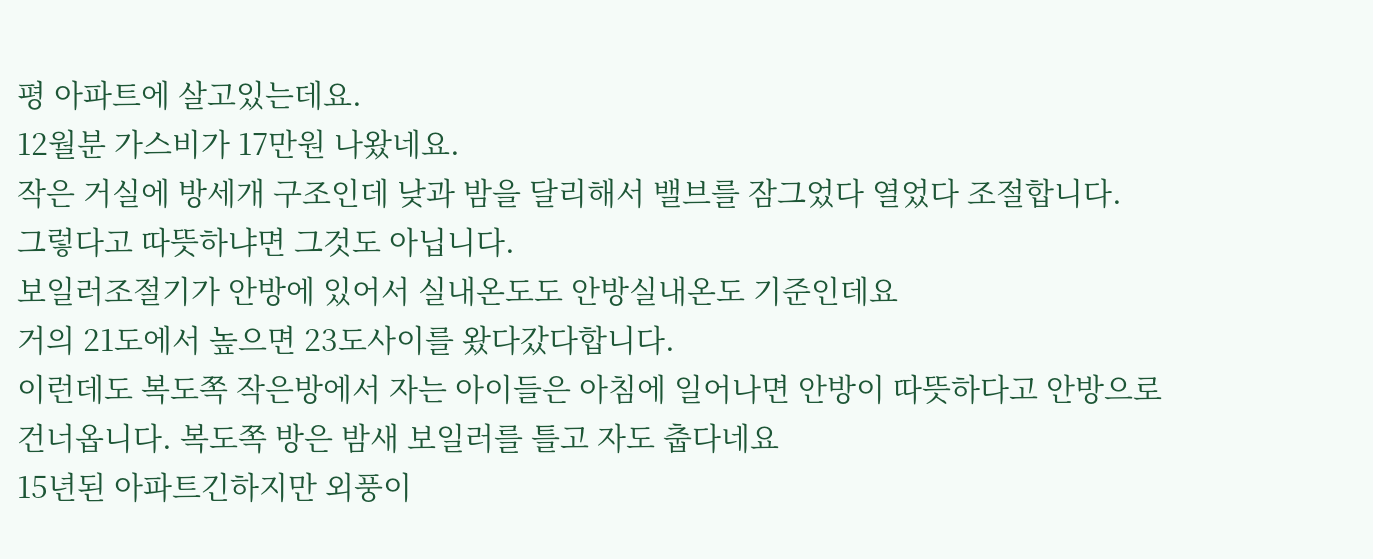평 아파트에 살고있는데요.
12월분 가스비가 17만원 나왔네요.
작은 거실에 방세개 구조인데 낮과 밤을 달리해서 밸브를 잠그었다 열었다 조절합니다.
그렇다고 따뜻하냐면 그것도 아닙니다.
보일러조절기가 안방에 있어서 실내온도도 안방실내온도 기준인데요
거의 21도에서 높으면 23도사이를 왔다갔다합니다.
이런데도 복도쪽 작은방에서 자는 아이들은 아침에 일어나면 안방이 따뜻하다고 안방으로
건너옵니다. 복도쪽 방은 밤새 보일러를 틀고 자도 춥다네요
15년된 아파트긴하지만 외풍이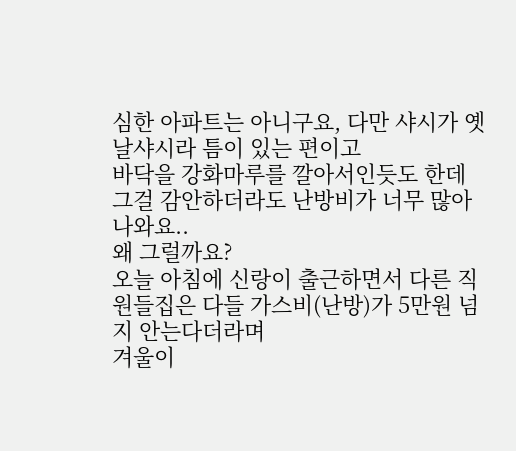심한 아파트는 아니구요, 다만 샤시가 옛날샤시라 틈이 있는 편이고
바닥을 강화마루를 깔아서인듯도 한데 그걸 감안하더라도 난방비가 너무 많아 나와요..
왜 그럴까요?
오늘 아침에 신랑이 출근하면서 다른 직원들집은 다들 가스비(난방)가 5만원 넘지 안는다더라며
겨울이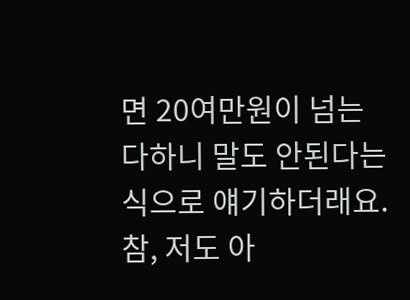면 20여만원이 넘는다하니 말도 안된다는 식으로 얘기하더래요.
참, 저도 아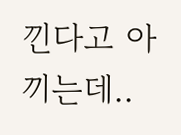낀다고 아끼는데..